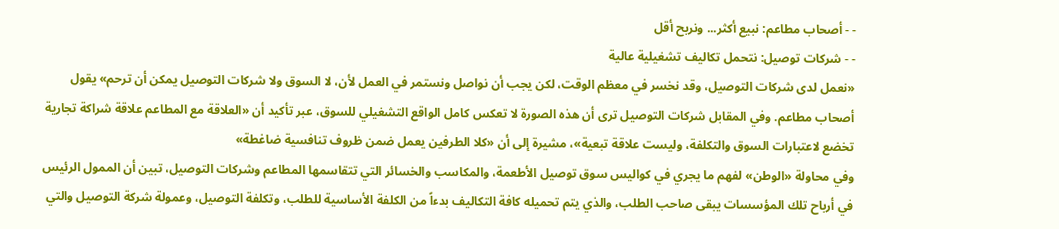- - أصحاب مطاعم: نبيع أكثر... ونربح أقل
- - شركات توصيل: نتحمل تكاليف تشغيلية عالية
«نعمل لدى شركات التوصيل، وقد نخسر في معظم الوقت، لكن يجب أن نواصل ونستمر في العمل لأن، لا السوق ولا شركات التوصيل يمكن أن ترحم» يقول أصحاب مطاعم. وفي المقابل شركات التوصيل ترى أن هذه الصورة لا تعكس كامل الواقع التشغيلي للسوق، عبر تأكيد أن «العلاقة مع المطاعم علاقة شراكة تجارية تخضع لاعتبارات السوق والتكلفة، وليست علاقة تبعية»، مشيرة إلى أن «كلا الطرفين يعمل ضمن ظروف تنافسية ضاغطة»
وفي محاولة «الوطن» لفهم ما يجري في كواليس سوق توصيل الأطعمة، والمكاسب والخسائر التي تتقاسمها المطاعم وشركات التوصيل، تبين أن الممول الرئيس في أرباح تلك المؤسسات يبقى صاحب الطلب، والذي يتم تحميله كافة التكاليف بدءاً من الكلفة الأساسية للطلب، وتكلفة التوصيل، وعمولة شركة التوصيل والتي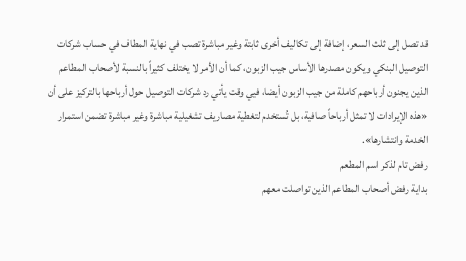قد تصل إلى ثلث السعر، إضافة إلى تكاليف أخرى ثابتة وغير مباشرة تصب في نهاية المطاف في حساب شركات التوصيل البنكي ويكون مصدرها الأساس جيب الزبون، كما أن الأمر لا يختلف كثيراً بالنسبة لأصحاب المطاعم الذين يجنون أرباحهم كاملة من جيب الزبون أيضا، فيي وقت يأتي رد شركات التوصيل حول أرباحها بالتركيز على أن «هذه الإيرادات لا تمثل أرباحاً صافية، بل تُستخدم لتغطية مصاريف تشغيلية مباشرة وغير مباشرة تضمن استمرار الخدمة وانتشارها».
رفض تام لذكر اسم المطعم
بداية رفض أصحاب المطاعم الذين تواصلت معهم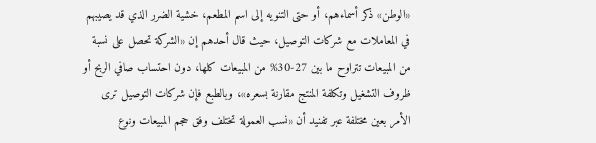«الوطن» ذكر أسماءهم، أو حتى التنويه إلى اسم المطعم، خشية الضرر الذي قد يصيبهم في المعاملات مع شركات التوصيل، حيث قال أحدهم إن «الشركة تحصل على نسبة من المبيعات تتراوح ما بين 27-30% من المبيعات كلها، دون احتساب صافي الربح أو ظروف التشغيل وتكلفة المنتج مقارنة بسعره»، وبالطبع فإن شركات التوصيل ترى الأمر بعين مختلفة عبر تفنيد أن «نسب العمولة تختلف وفق حجم المبيعات ونوع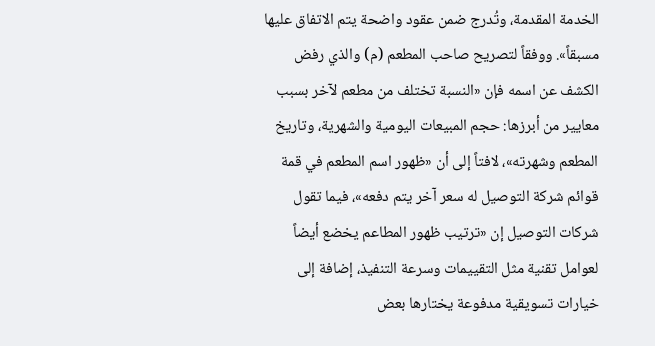الخدمة المقدمة، وتُدرج ضمن عقود واضحة يتم الاتفاق عليها مسبقاً». ووفقاً لتصريح صاحب المطعم (م) والذي رفض الكشف عن اسمه فإن «النسبة تختلف من مطعم لآخر بسبب معايير من أبرزها: حجم المبيعات اليومية والشهرية، وتاريخ المطعم وشهرته»، لافتاً إلى أن «ظهور اسم المطعم في قمة قوائم شركة التوصيل له سعر آخر يتم دفعه»، فيما تقول شركات التوصيل إن «ترتيب ظهور المطاعم يخضع أيضاً لعوامل تقنية مثل التقييمات وسرعة التنفيذ، إضافة إلى خيارات تسويقية مدفوعة يختارها بعض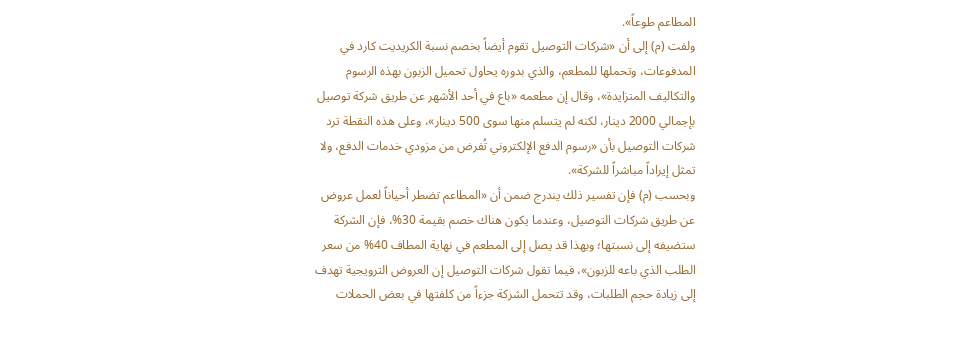المطاعم طوعاً».
ولفت (م) إلى أن «شركات التوصيل تقوم أيضاً بخصم نسبة الكريديت كارد في المدفوعات، وتحملها للمطعم، والذي بدوره يحاول تحميل الزبون بهذه الرسوم والتكاليف المتزايدة»، وقال إن مطعمه «باع في أحد الأشهر عن طريق شركة توصيل بإجمالي 2000 دينار، لكنه لم يتسلم منها سوى 500 دينار»، وعلى هذه النقطة ترد شركات التوصيل بأن «رسوم الدفع الإلكتروني تُفرض من مزودي خدمات الدفع، ولا تمثل إيراداً مباشراً للشركة».
وبحسب (م) فإن تفسير ذلك يندرج ضمن أن «المطاعم تضطر أحياناً لعمل عروض عن طريق شركات التوصيل، وعندما يكون هناك خصم بقيمة 30%، فإن الشركة ستضيفه إلى نسبتها؛ وبهذا قد يصل إلى المطعم في نهاية المطاف 40% من سعر الطلب الذي باعه للزبون»، فيما تقول شركات التوصيل إن العروض الترويجية تهدف إلى زيادة حجم الطلبات، وقد تتحمل الشركة جزءاً من كلفتها في بعض الحملات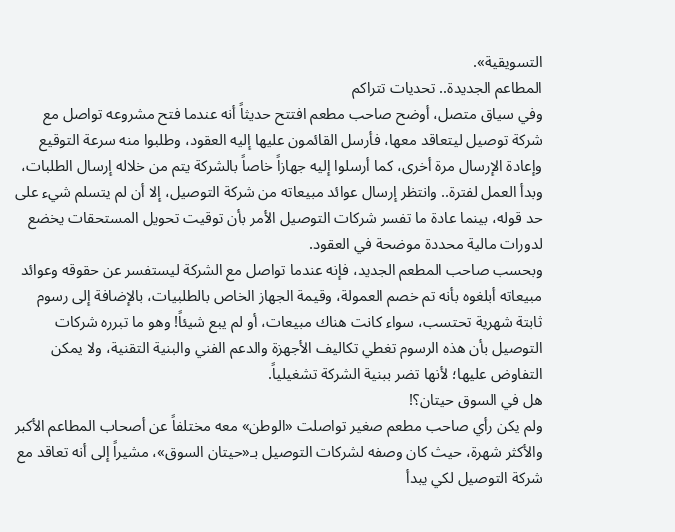التسويقية».
المطاعم الجديدة.. تحديات تتراكم
وفي سياق متصل، أوضح صاحب مطعم افتتح حديثاً أنه عندما فتح مشروعه تواصل مع شركة توصيل ليتعاقد معها، فأرسل القائمون عليها إليه العقود، وطلبوا منه سرعة التوقيع وإعادة الإرسال مرة أخرى، كما أرسلوا إليه جهازاً خاصاً بالشركة يتم من خلاله إرسال الطلبات، وبدأ العمل لفترة.. وانتظر إرسال عوائد مبيعاته من شركة التوصيل، إلا أن لم يتسلم شيء على حد قوله، بينما عادة ما تفسر شركات التوصيل الأمر بأن توقيت تحويل المستحقات يخضع لدورات مالية محددة موضحة في العقود.
وبحسب صاحب المطعم الجديد، فإنه عندما تواصل مع الشركة ليستفسر عن حقوقه وعوائد مبيعاته أبلغوه بأنه تم خصم العمولة، وقيمة الجهاز الخاص بالطلبيات، بالإضافة إلى رسوم ثابتة شهرية تحتسب، سواء كانت هناك مبيعات، أو لم يبع شيئاً! وهو ما تبرره شركات التوصيل بأن هذه الرسوم تغطي تكاليف الأجهزة والدعم الفني والبنية التقنية، ولا يمكن التفاوض عليها؛ لأنها تضر ببنية الشركة تشغيلياً.
هل في السوق حيتان؟!
ولم يكن رأي صاحب مطعم صغير تواصلت «الوطن» معه مختلفاً عن أصحاب المطاعم الأكبر والأكثر شهرة، حيث كان وصفه لشركات التوصيل بـ«حيتان السوق»، مشيراً إلى أنه تعاقد مع شركة التوصيل لكي يبدأ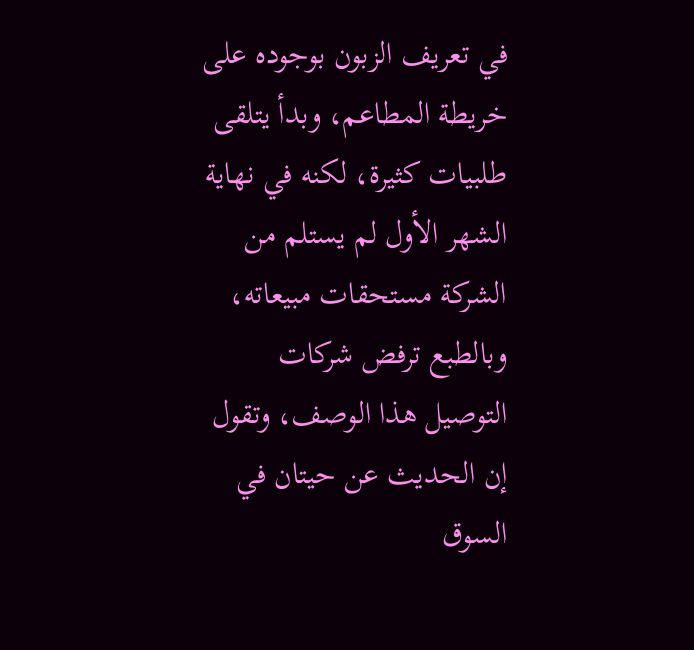في تعريف الزبون بوجوده على خريطة المطاعم، وبدأ يتلقى طلبيات كثيرة، لكنه في نهاية الشهر الأول لم يستلم من الشركة مستحقات مبيعاته، وبالطبع ترفض شركات التوصيل هذا الوصف، وتقول إن الحديث عن حيتان في السوق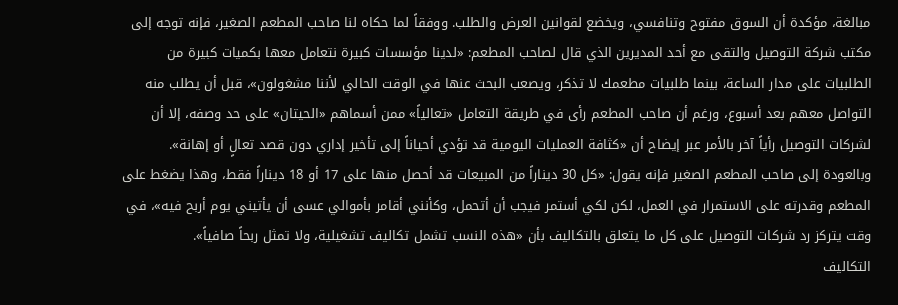مبالغة، مؤكدة أن السوق مفتوح وتنافسي، ويخضع لقوانين العرض والطلب. ووفقاً لما حكاه لنا صاحب المطعم الصغير، فإنه توجه إلى مكتب شركة التوصيل والتقى مع أحد المديرين الذي قال لصاحب المطعم: «لدينا مؤسسات كبيرة نتعامل معها بكميات كبيرة من الطلبيات على مدار الساعة، بينما طلبيات مطعمك لا تذكر، ويصعب البحث عنها في الوقت الحالي لأننا مشغولون»، قبل أن يطلب منه التواصل معهم بعد أسبوع، ورغم أن صاحب المطعم رأى في طريقة التعامل «تعالياً» ممن أسماهم «الحيتان» على حد وصفه، إلا أن لشركات التوصيل رأياً آخر بالأمر عبر إيضاح أن «كثافة العمليات اليومية قد تؤدي أحياناً إلى تأخير إداري دون قصد تعالٍ أو إهانة».
وبالعودة إلى صاحب المطعم الصغير فإنه يقول: «كل 30 ديناراً من المبيعات قد أحصل منها على 17 أو 18 ديناراً فقط، وهذا يضغط على المطعم وقدرته على الاستمرار في العمل، لكن لكي أستمر فيجب أن أتحمل، وكأنني أقامر بأموالي عسى أن يأتيني يوم أربح فيه»، في وقت يتركز رد شركات التوصيل على كل ما يتعلق بالتكاليف بأن «هذه النسب تشمل تكاليف تشغيلية، ولا تمثل ربحاً صافياً».
التكاليف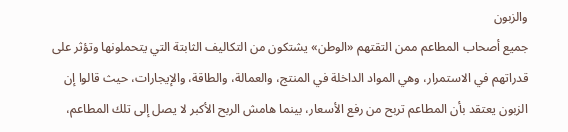والزبون
جميع أصحاب المطاعم ممن التقتهم «الوطن» يشتكون من التكاليف الثابتة التي يتحملونها وتؤثر على قدراتهم في الاستمرار، وهي المواد الداخلة في المنتج، والعمالة، والطاقة، والإيجارات، حيث قالوا إن الزبون يعتقد بأن المطاعم تربح من رفع الأسعار، بينما هامش الربح الأكبر لا يصل إلى تلك المطاعم،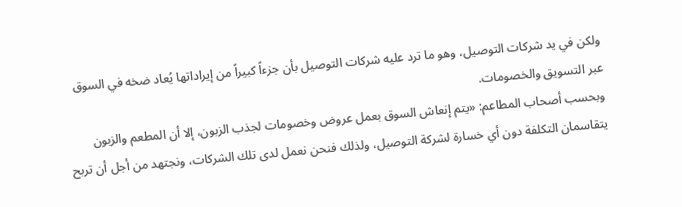ولكن في يد شركات التوصيل، وهو ما ترد عليه شركات التوصيل بأن جزءاً كبيراً من إيراداتها يُعاد ضخه في السوق عبر التسويق والخصومات.
وبحسب أصحاب المطاعم: «يتم إنعاش السوق بعمل عروض وخصومات لجذب الزبون، إلا أن المطعم والزبون يتقاسمان التكلفة دون أي خسارة لشركة التوصيل، ولذلك فنحن نعمل لدى تلك الشركات، ونجتهد من أجل أن تربح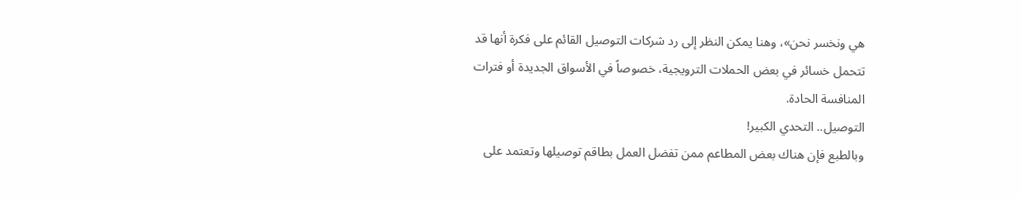هي ونخسر نحن»، وهنا يمكن النظر إلى رد شركات التوصيل القائم على فكرة أنها قد تتحمل خسائر في بعض الحملات الترويجية، خصوصاً في الأسواق الجديدة أو فترات المنافسة الحادة.
التوصيل.. التحدي الكبير!
وبالطبع فإن هناك بعض المطاعم ممن تفضل العمل بطاقم توصيلها وتعتمد على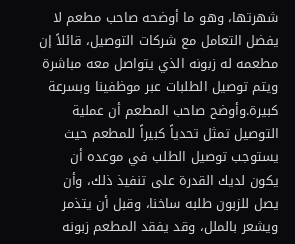شهرتها، وهو ما أوضحه صاحب مطعم لا يفضل التعامل مع شركات التوصيل، قائلاً إن مطعمه له زبونه الذي يتواصل معه مباشرة ويتم توصيل الطلبات عبر موظفينا وبسرعة كبيرة.وأوضح صاحب المطعم أن عملية التوصيل تمثل تحدياً كبيراً للمطعم حيث يستوجب توصيل الطلب في موعده أن يكون لديك القدرة على تنفيذ ذلك، وأن يصل للزبون طلبه ساخنا، وقبل أن يتذمر ويشعر بالملل، وقد يفقد المطعم زبونه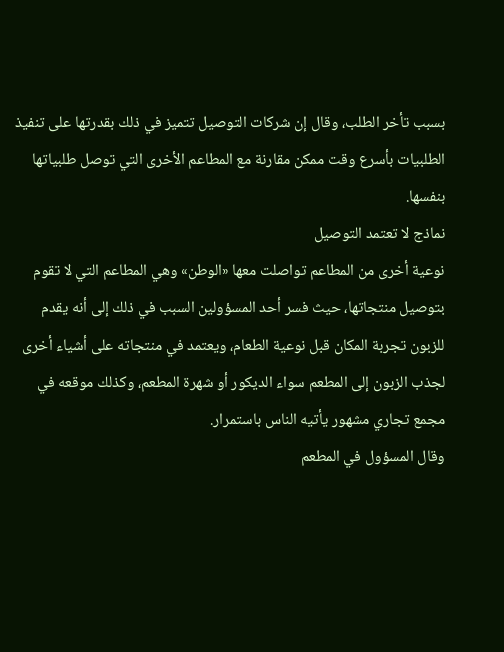بسبب تأخر الطلب، وقال إن شركات التوصيل تتميز في ذلك بقدرتها على تنفيذ الطلبيات بأسرع وقت ممكن مقارنة مع المطاعم الأخرى التي توصل طلبياتها بنفسها.
نماذج لا تعتمد التوصيل
نوعية أخرى من المطاعم تواصلت معها «الوطن» وهي المطاعم التي لا تقوم بتوصيل منتجاتها، حيث فسر أحد المسؤولين السبب في ذلك إلى أنه يقدم للزبون تجربة المكان قبل نوعية الطعام، ويعتمد في منتجاته على أشياء أخرى لجذب الزبون إلى المطعم سواء الديكور أو شهرة المطعم، وكذلك موقعه في مجمع تجاري مشهور يأتيه الناس باستمرار.
وقال المسؤول في المطعم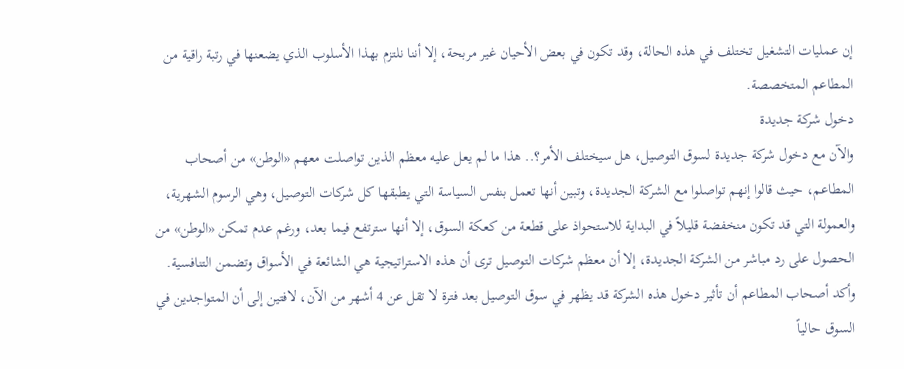إن عمليات التشغيل تختلف في هذه الحالة، وقد تكون في بعض الأحيان غير مربحة، إلا أننا نلتزم بهذا الأسلوب الذي يضعنها في رتبة راقية من المطاعم المتخصصة.
دخول شركة جديدة
والآن مع دخول شركة جديدة لسوق التوصيل، هل سيختلف الأمر؟.. هذا ما لم يعل عليه معظم الذين تواصلت معهم «الوطن» من أصحاب المطاعم، حيث قالوا إنهم تواصلوا مع الشركة الجديدة، وتبين أنها تعمل بنفس السياسة التي يطبقها كل شركات التوصيل، وهي الرسوم الشهرية، والعمولة التي قد تكون منخفضة قليلاً في البداية للاستحواذ على قطعة من كعكة السوق، إلا أنها سترتفع فيما بعد، ورغم عدم تمكن «الوطن» من الحصول على رد مباشر من الشركة الجديدة، إلا أن معظم شركات التوصيل ترى أن هذه الاستراتيجية هي الشائعة في الأسواق وتضمن التنافسية.
وأكد أصحاب المطاعم أن تأثير دخول هذه الشركة قد يظهر في سوق التوصيل بعد فترة لا تقل عن 4 أشهر من الآن، لافتين إلى أن المتواجدين في السوق حالياً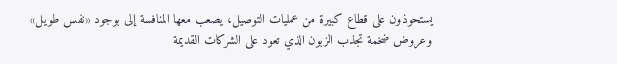يستحوذون على قطاع كبيرة من عمليات التوصيل، يصعب معها المنافسة إلى بوجود «نفس طويل» وعروض ضخمة تجذب الزبون الذي تعود على الشركات القديمة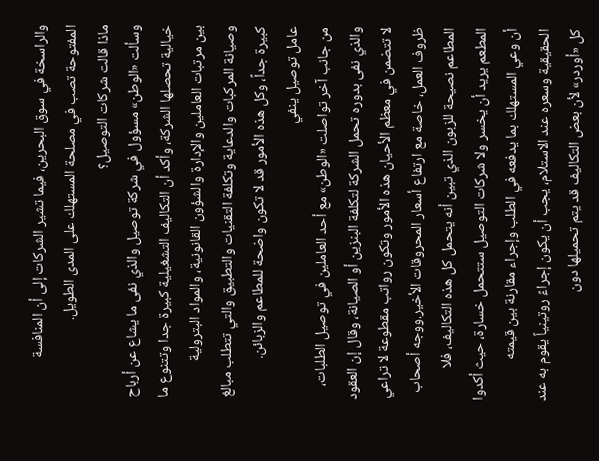والراسخة في سوق البحرين، فيما تشير الشركات إلى أن المنافسة المفتوحة تصب في مصلحة المستهلك على المدى الطويل.
ماذا قالت شركات التوصيل؟
وسألت «الوطن» مسؤول في شركة توصيل والذي نفى ما يشاع عن أرباح خيالية تحصلها الشركة، وأكد أن التكاليف التشغيلية كبيرة جدا وتتنوع ما بين مرتبات العاملين والإدارة والشؤون القانونية، والمواد البترولية وصيانة المركبات والدعاية وتكلفة التقنيات والتطبيق والتي تتطلب مبالغ كبيرة جداً، وكل هذه الأمور قد لا تكون واضحة للمطاعم والزبائن.
عامل توصيل ينفي
من جانب آخر تواصلت «الوطن» مع أحد العاملين في توصيل الطلبات، والذي نفى بدوره تحمل الشركة لتكلفة البنزين أو الصيانة، وقال إن العقود لا تتضمن في معظم الأحيان هذه الأمور وتكون رواتب مقطوعة لا تراعي ظروف العمل، خاصة مع ارتفاع أسعار المحروقات الأخير.ووجه أصحاب المطاعم نصيحة للزبون الذي تبين أنه يتحمل كل هذه التكاليف، فلا المطعم يريد أن يخسر ولا شركات التوصيل ستتحمل خسارة، حيث أكدوا أن وعي المستهلك بما يدفعه في الطلب وإجراء مقارنة بين قيمته الحقيقية وسعره عند الاستلام، يجب أن يكون إجراءً روتينياً يقوم به عند كل «أوردر» لأن بعض التكاليف قد يتم تحميلها دون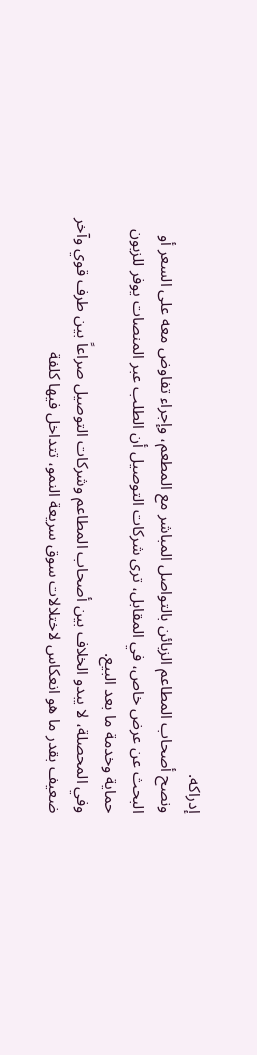إدراكه.
ونصح أصحاب المطاعم الزبائن بالتواصل المباشر مع المطعم، وإجراء تفاوض معه على السعر أو البحث عن عرض خاص، في المقابل، ترى شركات التوصيل أن الطلب عبر المنصات يوفر للزبون حماية وخدمة ما بعد البيع.
وفي المحصلة، لا يبدو الخلاف بين أصحاب المطاعم وشركات التوصيل صراعاً بين طرف قوي وآخر ضعيف بقدر ما هو انعكاس لاختلالات سوق سريعة النمو، تتداخل فيها كلفة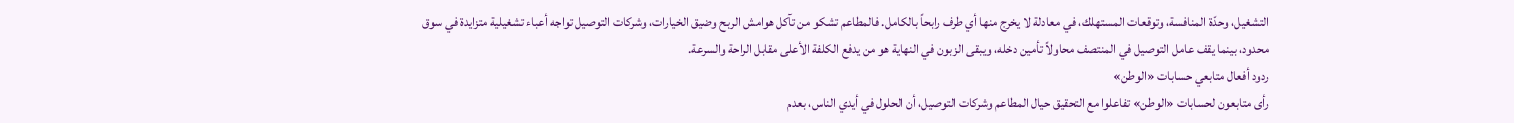التشغيل، وحدّة المنافسة، وتوقعات المستهلك، في معادلة لا يخرج منها أي طرف رابحاً بالكامل. فالمطاعم تشكو من تآكل هوامش الربح وضيق الخيارات، وشركات التوصيل تواجه أعباء تشغيلية متزايدة في سوق محدود، بينما يقف عامل التوصيل في المنتصف محاولاً تأمين دخله، ويبقى الزبون في النهاية هو من يدفع الكلفة الأعلى مقابل الراحة والسرعة.
ردود أفعال متابعي حسابات «الوطن»
رأى متابعون لحسابات «الوطن» تفاعلوا مع التحقيق حيال المطاعم وشركات التوصيل، أن الحلول في أيدي الناس، بعدم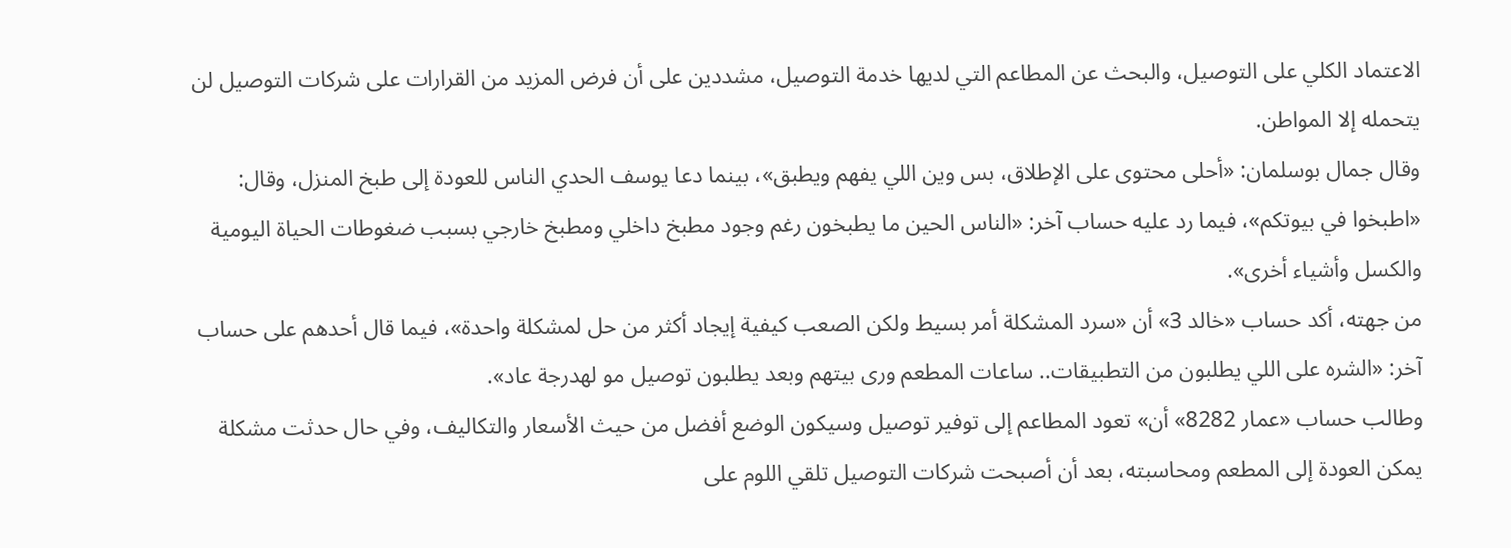الاعتماد الكلي على التوصيل، والبحث عن المطاعم التي لديها خدمة التوصيل، مشددين على أن فرض المزيد من القرارات على شركات التوصيل لن يتحمله إلا المواطن.
وقال جمال بوسلمان: «أحلى محتوى على الإطلاق، بس وين اللي يفهم ويطبق»، بينما دعا يوسف الحدي الناس للعودة إلى طبخ المنزل، وقال: «اطبخوا في بيوتكم»، فيما رد عليه حساب آخر: «الناس الحين ما يطبخون رغم وجود مطبخ داخلي ومطبخ خارجي بسبب ضغوطات الحياة اليومية والكسل وأشياء أخرى».
من جهته، أكد حساب «خالد 3» أن «سرد المشكلة أمر بسيط ولكن الصعب كيفية إيجاد أكثر من حل لمشكلة واحدة»، فيما قال أحدهم على حساب آخر: «الشره على اللي يطلبون من التطبيقات.. ساعات المطعم ورى بيتهم وبعد يطلبون توصيل مو لهدرجة عاد».
وطالب حساب «عمار 8282» أن» تعود المطاعم إلى توفير توصيل وسيكون الوضع أفضل من حيث الأسعار والتكاليف، وفي حال حدثت مشكلة يمكن العودة إلى المطعم ومحاسبته، بعد أن أصبحت شركات التوصيل تلقي اللوم على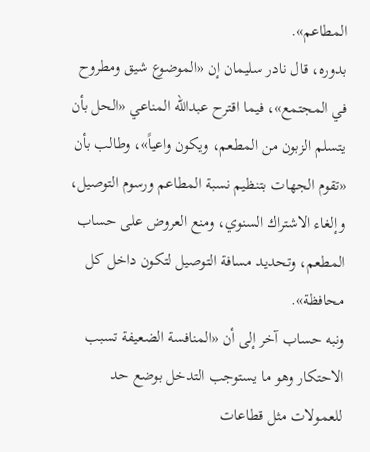المطاعم».
بدوره، قال نادر سليمان إن «الموضوع شيق ومطروح في المجتمع»، فيما اقترح عبدالله المناعي «الحل بأن يتسلم الزبون من المطعم، ويكون واعياً»، وطالب بأن «تقوم الجهات بتنظيم نسبة المطاعم ورسوم التوصيل، وإلغاء الاشتراك السنوي، ومنع العروض على حساب المطعم، وتحديد مسافة التوصيل لتكون داخل كل محافظة».
ونبه حساب آخر إلى أن «المنافسة الضعيفة تسبب الاحتكار وهو ما يستوجب التدخل بوضع حد للعمولات مثل قطاعات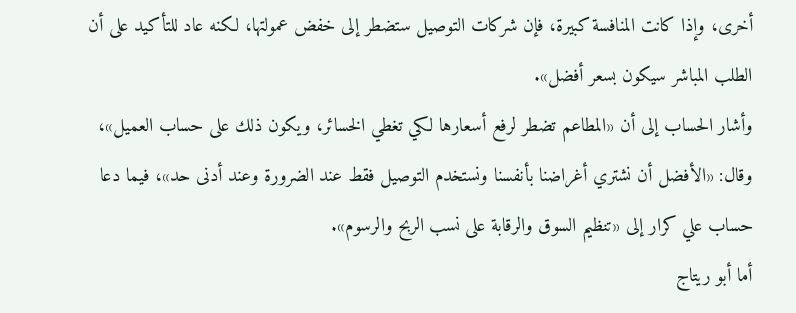أخرى، وإذا كانت المنافسة كبيرة، فإن شركات التوصيل ستضطر إلى خفض عمولتها، لكنه عاد للتأكيد على أن الطلب المباشر سيكون بسعر أفضل».
وأشار الحساب إلى أن «المطاعم تضطر لرفع أسعارها لكي تغطي الخسائر، ويكون ذلك على حساب العميل»، وقال: «الأفضل أن نشتري أغراضنا بأنفسنا ونستخدم التوصيل فقط عند الضرورة وعند أدنى حد»، فيما دعا حساب علي كرار إلى «تنظيم السوق والرقابة على نسب الربح والرسوم».
أما أبو ريتاج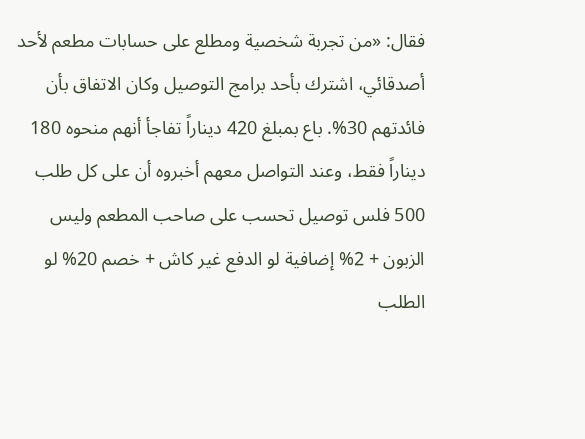فقال: «من تجربة شخصية ومطلع على حسابات مطعم لأحد أصدقائي، اشترك بأحد برامج التوصيل وكان الاتفاق بأن فائدتهم 30%. باع بمبلغ 420 ديناراً تفاجأ أنهم منحوه 180 ديناراً فقط، وعند التواصل معهم أخبروه أن على كل طلب 500 فلس توصيل تحسب على صاحب المطعم وليس الزبون + 2% إضافية لو الدفع غير كاش + خصم 20% لو الطلب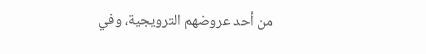من أحد عروضهم الترويجية، وفي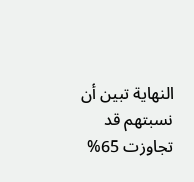النهاية تبين أن نسبتهم قد تجاوزت 65%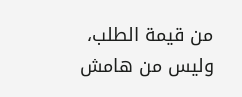من قيمة الطلب، وليس من هامش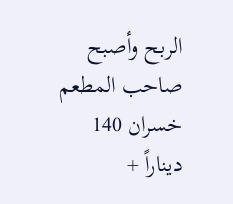الربح وأصبح صاحب المطعم خسران 140 ديناراً +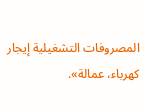المصروفات التشغيلية إيجار كهرباء، عمالة».